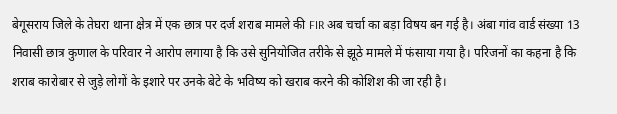बेगूसराय जिले के तेघरा थाना क्षेत्र में एक छात्र पर दर्ज शराब मामले की FIR अब चर्चा का बड़ा विषय बन गई है। अंबा गांव वार्ड संख्या 13 निवासी छात्र कुणाल के परिवार ने आरोप लगाया है कि उसे सुनियोजित तरीके से झूठे मामले में फंसाया गया है। परिजनों का कहना है कि शराब कारोबार से जुड़े लोगों के इशारे पर उनके बेटे के भविष्य को खराब करने की कोशिश की जा रही है।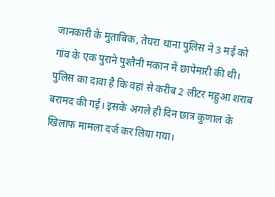जानकारी के मुताबिक, तेघरा थाना पुलिस ने 3 मई को गांव के एक पुराने पुश्तैनी मकान में छापेमारी की थी। पुलिस का दावा है कि वहां से करीब 2 लीटर महुआ शराब बरामद की गई। इसके अगले ही दिन छात्र कुणाल के खिलाफ मामला दर्ज कर लिया गया।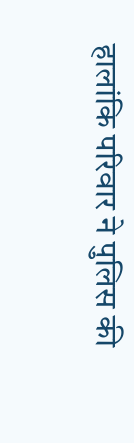हालांकि परिवार ने पुलिस की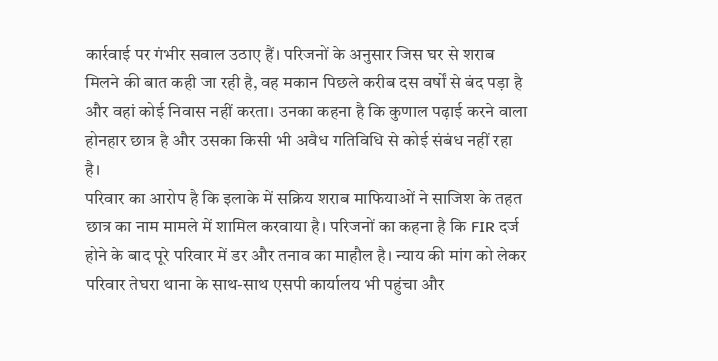कार्रवाई पर गंभीर सवाल उठाए हैं। परिजनों के अनुसार जिस घर से शराब मिलने की बात कही जा रही है, वह मकान पिछले करीब दस वर्षों से बंद पड़ा है और वहां कोई निवास नहीं करता। उनका कहना है कि कुणाल पढ़ाई करने वाला होनहार छात्र है और उसका किसी भी अवैध गतिविधि से कोई संबंध नहीं रहा है।
परिवार का आरोप है कि इलाके में सक्रिय शराब माफियाओं ने साजिश के तहत छात्र का नाम मामले में शामिल करवाया है। परिजनों का कहना है कि FIR दर्ज होने के बाद पूरे परिवार में डर और तनाव का माहौल है। न्याय की मांग को लेकर परिवार तेघरा थाना के साथ-साथ एसपी कार्यालय भी पहुंचा और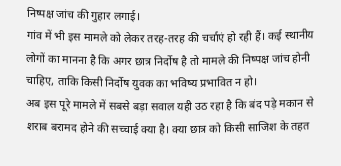निष्पक्ष जांच की गुहार लगाई।
गांव में भी इस मामले को लेकर तरह-तरह की चर्चाएं हो रही हैं। कई स्थानीय लोगों का मानना है कि अगर छात्र निर्दोष है तो मामले की निष्पक्ष जांच होनी चाहिए, ताकि किसी निर्दोष युवक का भविष्य प्रभावित न हो।
अब इस पूरे मामले में सबसे बड़ा सवाल यही उठ रहा है कि बंद पड़े मकान से शराब बरामद होने की सच्चाई क्या है। क्या छात्र को किसी साजिश के तहत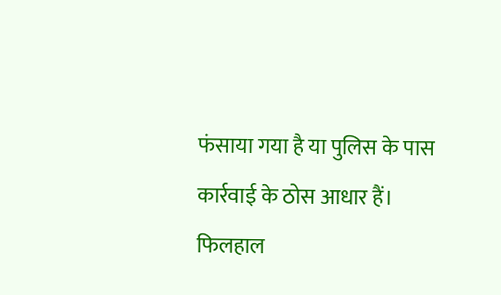फंसाया गया है या पुलिस के पास कार्रवाई के ठोस आधार हैं। फिलहाल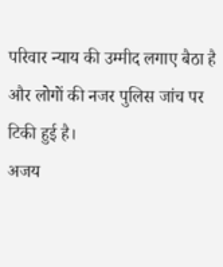परिवार न्याय की उम्मीद लगाए बैठा है और लोगों की नजर पुलिस जांच पर टिकी हुई है।
अजय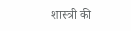शास्त्री की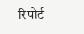रिपोर्ट